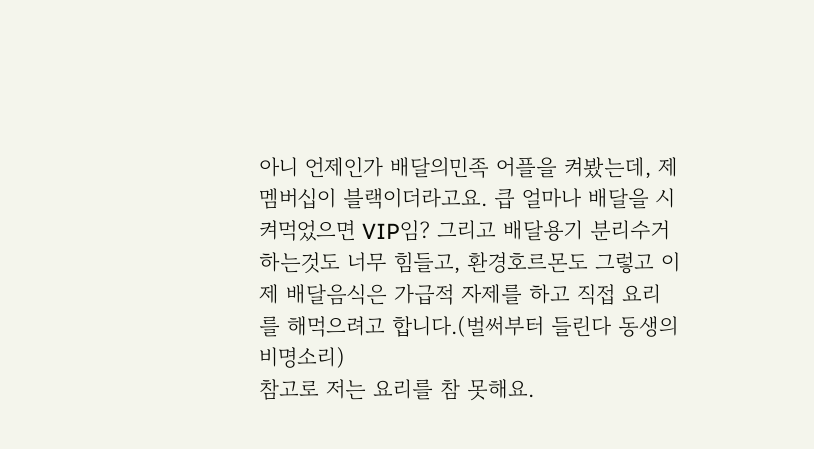아니 언제인가 배달의민족 어플을 켜봤는데, 제 멤버십이 블랙이더라고요. 큽 얼마나 배달을 시켜먹었으면 VIP임? 그리고 배달용기 분리수거 하는것도 너무 힘들고, 환경호르몬도 그렇고 이제 배달음식은 가급적 자제를 하고 직접 요리를 해먹으려고 합니다.(벌써부터 들린다 동생의 비명소리)
참고로 저는 요리를 참 못해요.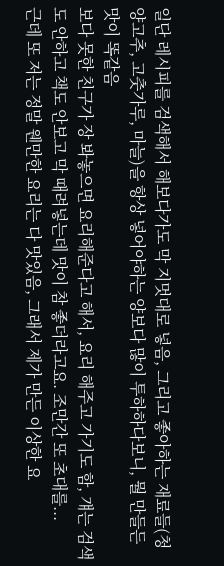일단 레시피를 검색해서 해보다가도 막 지멋대로 넣음, 그리고 좋아하는 재료들(청양고추, 고춧가루, 마늘)을 항상 넣어야하는 양보다 많이 투하하다보니, 뭘 만들든 맛이 똑같음
보다 못한 친구가 장 봐놓으면 요리해준다고 해서, 요리 해주고 가기도 함, 걔는 검색도 안하고 책도 안보고 막 때려넣는데 맛이 참 좋더라고요. 조만간 또 초대를...
근데 또 저는 정말 웬만한 요리는 다 맛있음, 그래서 제가 만든 이상한 요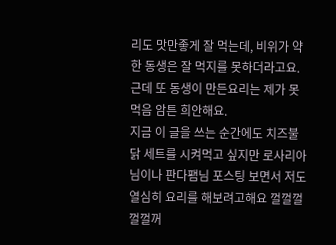리도 맛만좋게 잘 먹는데, 비위가 약한 동생은 잘 먹지를 못하더라고요. 근데 또 동생이 만든요리는 제가 못먹음 암튼 희안해요.
지금 이 글을 쓰는 순간에도 치즈불닭 세트를 시켜먹고 싶지만 로사리아님이나 판다팸님 포스팅 보면서 저도 열심히 요리를 해보려고해요 껄껄껄껄껄꺼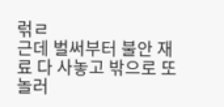럮ㄹ
근데 벌써부터 불안 재료 다 사놓고 밖으로 또 놀러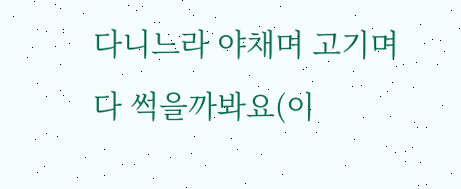다니느라 야채며 고기며 다 썩을까봐요(이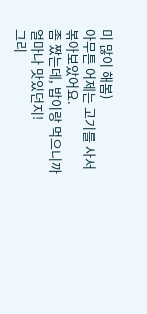미 많이 해봄)
아무튼 어제는 고기를 사서 볶아보았어요.
좀 짰는데, 밥이랑 먹으니까 얼마나 맛있던지!
그리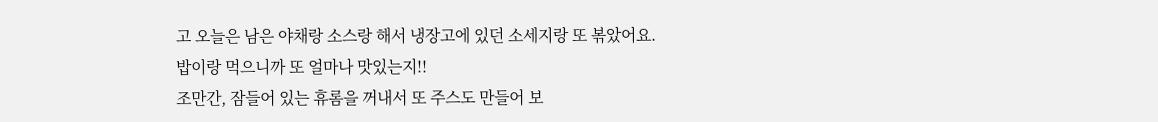고 오늘은 남은 야채랑 소스랑 해서 냉장고에 있던 소세지랑 또 볶았어요.
밥이랑 먹으니까 또 얼마나 맛있는지!!
조만간, 잠들어 있는 휴롬을 꺼내서 또 주스도 만들어 보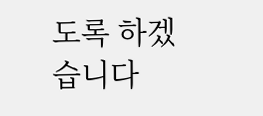도록 하겠습니다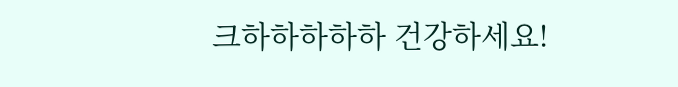크하하하하하 건강하세요!